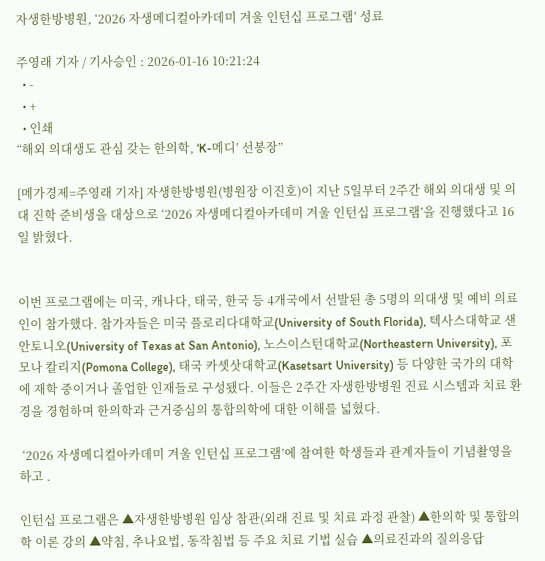자생한방병원, ‘2026 자생메디컬아카데미 겨울 인턴십 프로그램’ 성료

주영래 기자 / 기사승인 : 2026-01-16 10:21:24
  • -
  • +
  • 인쇄
“해외 의대생도 관심 갖는 한의학, ‘K-메디’ 선봉장”

[메가경제=주영래 기자] 자생한방병원(병원장 이진호)이 지난 5일부터 2주간 해외 의대생 및 의대 진학 준비생을 대상으로 ‘2026 자생메디컬아카데미 겨울 인턴십 프로그램’을 진행했다고 16일 밝혔다.


이번 프로그램에는 미국, 캐나다, 태국, 한국 등 4개국에서 선발된 총 5명의 의대생 및 예비 의료인이 참가했다. 참가자들은 미국 플로리다대학교(University of South Florida), 텍사스대학교 샌안토니오(University of Texas at San Antonio), 노스이스턴대학교(Northeastern University), 포모나 칼리지(Pomona College), 태국 카셋삿대학교(Kasetsart University) 등 다양한 국가의 대학에 재학 중이거나 졸업한 인재들로 구성됐다. 이들은 2주간 자생한방병원 진료 시스템과 치료 환경을 경험하며 한의학과 근거중심의 통합의학에 대한 이해를 넓혔다.

 ‘2026 자생메디컬아카데미 겨울 인턴십 프로그램’에 참여한 학생들과 관계자들이 기념촬영을 하고 .

인턴십 프로그램은 ▲자생한방병원 임상 참관(외래 진료 및 치료 과정 관찰) ▲한의학 및 통합의학 이론 강의 ▲약침, 추나요법, 동작침법 등 주요 치료 기법 실습 ▲의료진과의 질의응답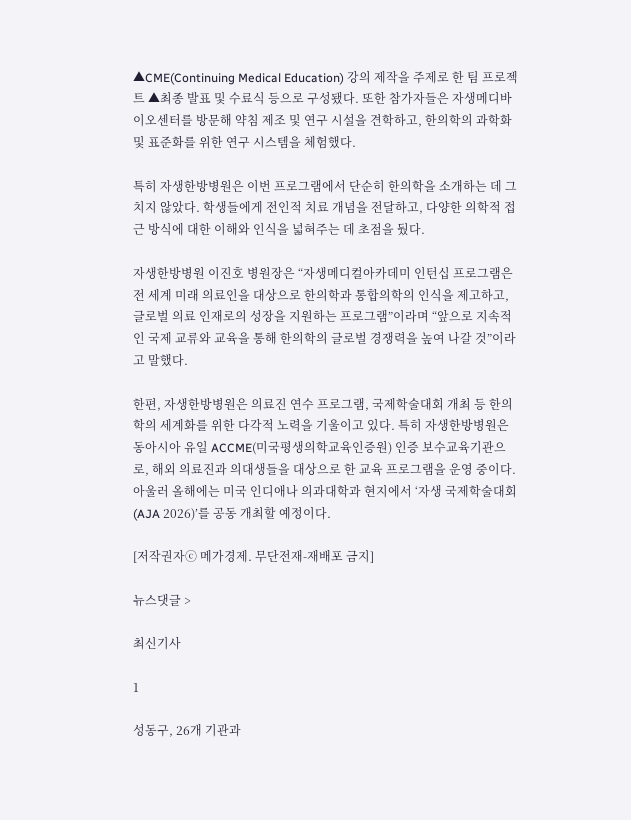▲CME(Continuing Medical Education) 강의 제작을 주제로 한 팀 프로젝트 ▲최종 발표 및 수료식 등으로 구성됐다. 또한 참가자들은 자생메디바이오센터를 방문해 약침 제조 및 연구 시설을 견학하고, 한의학의 과학화 및 표준화를 위한 연구 시스템을 체험했다.

특히 자생한방병원은 이번 프로그램에서 단순히 한의학을 소개하는 데 그치지 않았다. 학생들에게 전인적 치료 개념을 전달하고, 다양한 의학적 접근 방식에 대한 이해와 인식을 넓혀주는 데 초점을 뒀다.

자생한방병원 이진호 병원장은 “자생메디컬아카데미 인턴십 프로그램은 전 세계 미래 의료인을 대상으로 한의학과 통합의학의 인식을 제고하고, 글로벌 의료 인재로의 성장을 지원하는 프로그램”이라며 “앞으로 지속적인 국제 교류와 교육을 통해 한의학의 글로벌 경쟁력을 높여 나갈 것”이라고 말했다.

한편, 자생한방병원은 의료진 연수 프로그램, 국제학술대회 개최 등 한의학의 세계화를 위한 다각적 노력을 기울이고 있다. 특히 자생한방병원은 동아시아 유일 ACCME(미국평생의학교육인증원) 인증 보수교육기관으로, 해외 의료진과 의대생들을 대상으로 한 교육 프로그램을 운영 중이다. 아울러 올해에는 미국 인디애나 의과대학과 현지에서 ‘자생 국제학술대회(AJA 2026)’를 공동 개최할 예정이다.

[저작권자ⓒ 메가경제. 무단전재-재배포 금지]

뉴스댓글 >

최신기사

1

성동구, 26개 기관과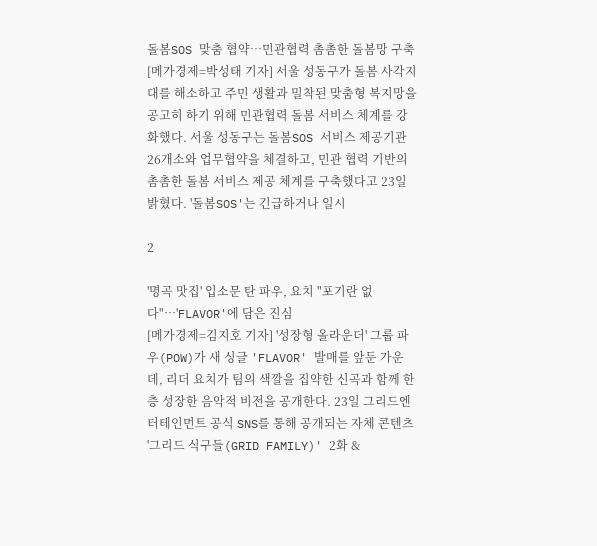돌봄SOS 맞춤 협약…민관협력 촘촘한 돌봄망 구축
[메가경제=박성태 기자] 서울 성동구가 돌봄 사각지대를 해소하고 주민 생활과 밀착된 맞춤형 복지망을 공고히 하기 위해 민관협력 돌봄 서비스 체계를 강화했다. 서울 성동구는 돌봄SOS 서비스 제공기관 26개소와 업무협약을 체결하고, 민관 협력 기반의 촘촘한 돌봄 서비스 제공 체계를 구축했다고 23일 밝혔다. '돌봄SOS'는 긴급하거나 일시

2

'명곡 맛집' 입소문 탄 파우, 요치 "포기란 없다"…'FLAVOR'에 담은 진심
[메가경제=김지호 기자] '성장형 올라운더' 그룹 파우(POW)가 새 싱글 'FLAVOR' 발매를 앞둔 가운데, 리더 요치가 팀의 색깔을 집약한 신곡과 함께 한층 성장한 음악적 비전을 공개한다. 23일 그리드엔터테인먼트 공식 SNS를 통해 공개되는 자체 콘텐츠 '그리드 식구들(GRID FAMILY)' 2화 &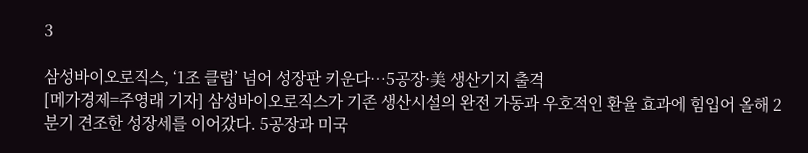3

삼성바이오로직스, ‘1조 클럽’ 넘어 성장판 키운다…5공장·美 생산기지 출격
[메가경제=주영래 기자] 삼성바이오로직스가 기존 생산시설의 완전 가동과 우호적인 환율 효과에 힘입어 올해 2분기 견조한 성장세를 이어갔다. 5공장과 미국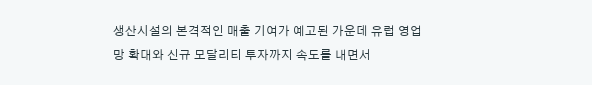생산시설의 본격적인 매출 기여가 예고된 가운데 유럽 영업망 확대와 신규 모달리티 투자까지 속도를 내면서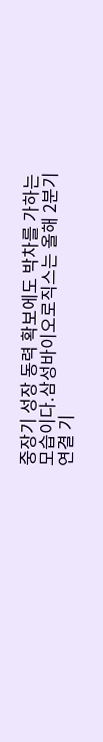중장기 성장 동력 확보에도 박차를 가하는 모습이다.삼성바이오로직스는 올해 2분기 연결 기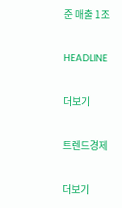준 매출 1조

HEADLINE

더보기

트렌드경제

더보기